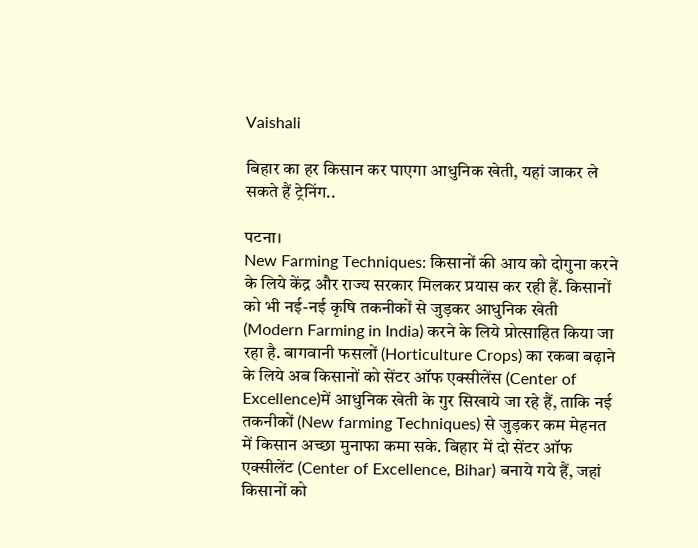Vaishali

बिहार का हर किसान कर पाएगा आधुनिक खेती, यहां जाकर ले सकते हैं ट्रेनिंग..

पटना।
New Farming Techniques: किसानों की आय को दोगुना करने के लिये केंद्र और राज्य सरकार मिलकर प्रयास कर रही हैं. किसानों को भी नई-नई कृषि तकनीकों से जुड़कर आधुनिक खेती (Modern Farming in India) करने के लिये प्रोत्साहित किया जा रहा है. बागवानी फसलों (Horticulture Crops) का रकबा बढ़ाने के लिये अब किसानों को सेंटर ऑफ एक्सीलेंस (Center of Excellence)में आधुनिक खेती के गुर सिखाये जा रहे हैं, ताकि नई तकनीकों (New farming Techniques) से जुड़कर कम मेहनत में किसान अच्छा मुनाफा कमा सके. बिहार में दो सेंटर ऑफ एक्सीलेंट (Center of Excellence, Bihar) बनाये गये हैं, जहां किसानों को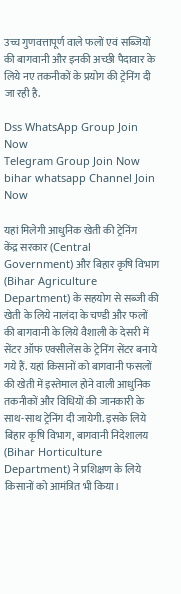उच्च गुणवत्तापूर्ण वाले फलों एवं सब्जियों की बागवानी और इनकी अच्छी पैदावार के लिये नए तकनीकों के प्रयोग की ट्रेनिंग दी जा रही है.

Dss WhatsApp Group Join Now
Telegram Group Join Now
bihar whatsapp Channel Join Now

यहां मिलेगी आधुनिक खेती की ट्रेनिंग
केंद्र सरकार (Central Government) और बिहार कृषि विभाग (Bihar Agriculture Department) के सहयोग से सब्जी की खेती के लिये नालंदा के चण्डी और फलों की बागवानी के लिये वैशाली के देसरी में सेंटर ऑफ एक्सीलेंस के ट्रेनिंग सेंटर बनाये गये हैं. यहां किसानों को बागवानी फसलों की खेती में इस्तेमाल होने वाली आधुनिक तकनीकों और विधियों की जानकारी के साथ-साथ ट्रेनिंग दी जायेगी. इसके लिये बिहार कृषि विभाग, बागवानी निदेशालय (Bihar Horticulture Department) ने प्रशिक्षण के लिये किसानों को आमंत्रित भी किया।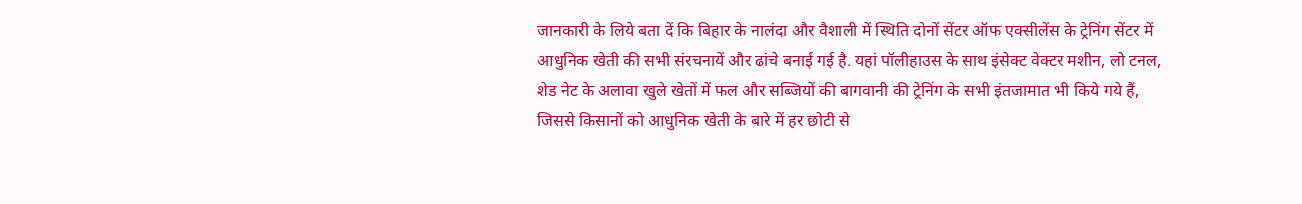जानकारी के लिये बता दें कि बिहार के नालंदा और वैशाली में स्थिति दोनों सेंटर ऑफ एक्सीलेंस के ट्रेनिंग सेंटर में आधुनिक खेती की सभी संरचनायें और ढांचे बनाई गई है. यहां पॉलीहाउस के साथ इंसेक्ट वेक्टर मशीन, लो टनल, शेड नेट के अलावा खुले खेतों में फल और सब्जियों की बागवानी की ट्रेनिंग के सभी इंतजामात भी किये गये हैं, जिससे किसानों को आधुनिक खेती के बारे में हर छोटी से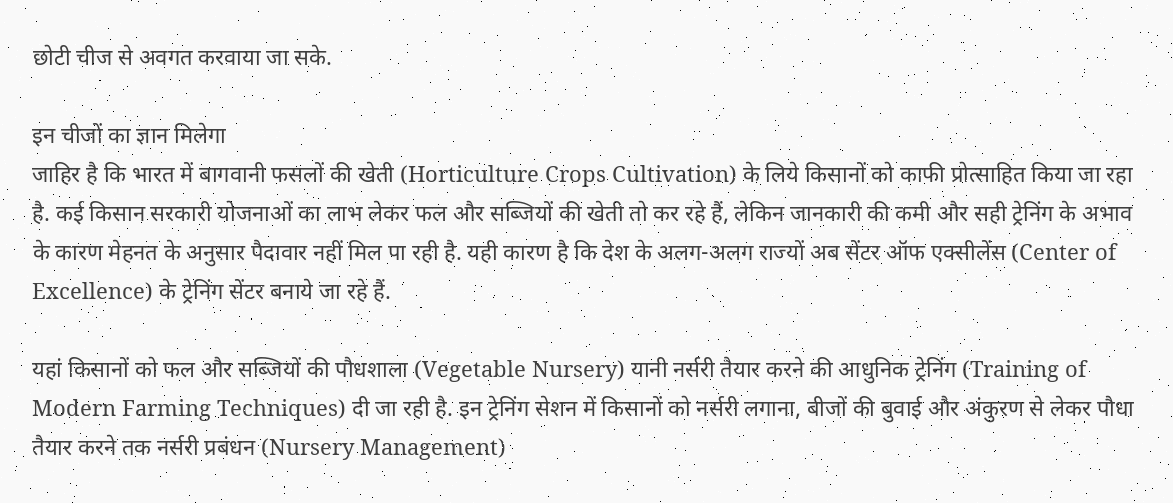छोटी चीज से अवगत करवाया जा सके.

इन चीजों का ज्ञान मिलेगा
जाहिर है कि भारत में बागवानी फसलों की खेती (Horticulture Crops Cultivation) के लिये किसानों को काफी प्रोत्साहित किया जा रहा है. कई किसान सरकारी योजनाओं का लाभ लेकर फल और सब्जियों की खेती तो कर रहे हैं, लेकिन जानकारी की कमी और सही ट्रेनिंग के अभाव के कारण मेहनत के अनुसार पैदावार नहीं मिल पा रही है. यही कारण है कि देश के अलग-अलग राज्यों अब सेंटर ऑफ एक्सीलेंस (Center of Excellence) के ट्रेनिंग सेंटर बनाये जा रहे हैं.

यहां किसानों को फल और सब्जियों की पौधशाला (Vegetable Nursery) यानी नर्सरी तैयार करने की आधुनिक ट्रेनिंग (Training of Modern Farming Techniques) दी जा रही है. इन ट्रेनिंग सेशन में किसानों को नर्सरी लगाना, बीजों की बुवाई और अंकुरण से लेकर पौधा तैयार करने तक नर्सरी प्रबंधन (Nursery Management)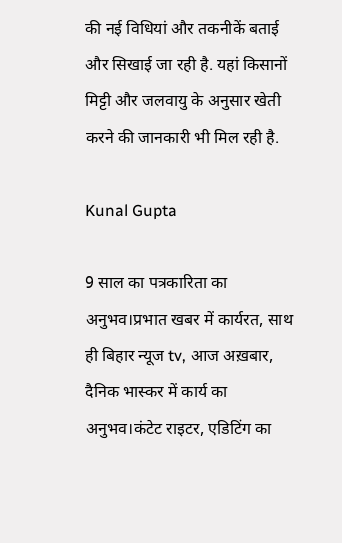की नई विधियां और तकनीकें बताई और सिखाई जा रही है. यहां किसानों मिट्टी और जलवायु के अनुसार खेती करने की जानकारी भी मिल रही है.

Kunal Gupta

9 साल का पत्रकारिता का अनुभव।प्रभात खबर में कार्यरत, साथ ही बिहार न्यूज tv, आज अख़बार, दैनिक भास्कर में कार्य का अनुभव।कंटेट राइटर, एडिटिंग का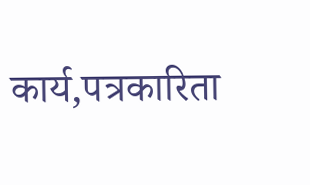कार्य,पत्रकारिता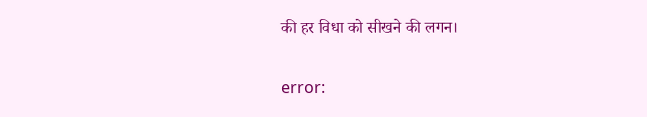की हर विधा को सीखने की लगन।

error: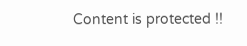Content is protected !!